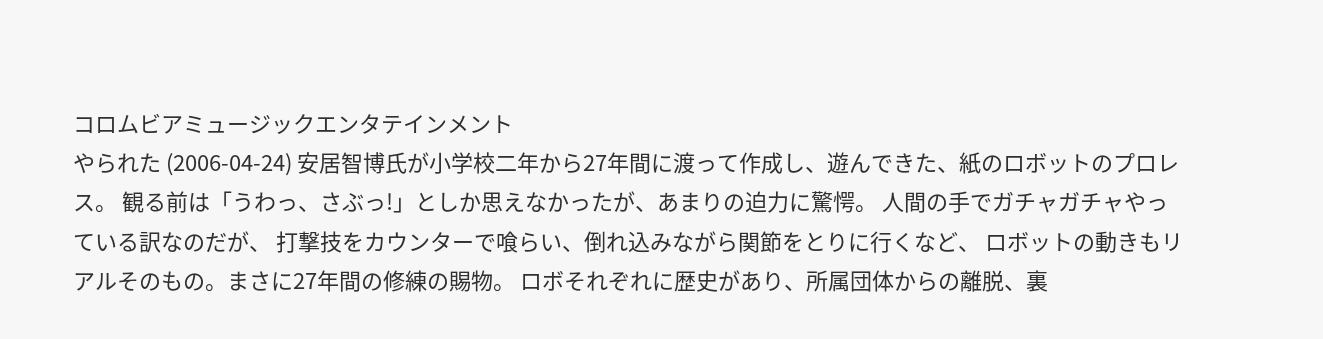コロムビアミュージックエンタテインメント
やられた (2006-04-24) 安居智博氏が小学校二年から27年間に渡って作成し、遊んできた、紙のロボットのプロレス。 観る前は「うわっ、さぶっ!」としか思えなかったが、あまりの迫力に驚愕。 人間の手でガチャガチャやっている訳なのだが、 打撃技をカウンターで喰らい、倒れ込みながら関節をとりに行くなど、 ロボットの動きもリアルそのもの。まさに27年間の修練の賜物。 ロボそれぞれに歴史があり、所属団体からの離脱、裏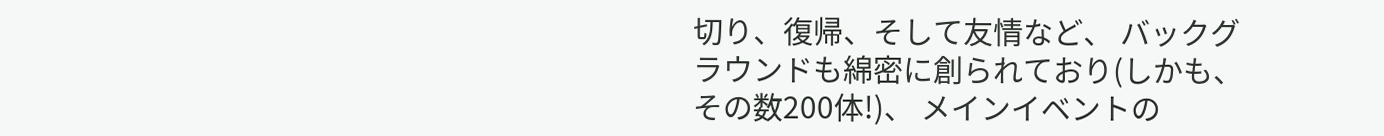切り、復帰、そして友情など、 バックグラウンドも綿密に創られており(しかも、その数200体!)、 メインイベントの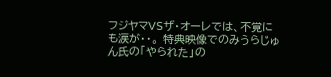フジヤマVSザ・オーレでは、不覚にも涙が・・。 特典映像でのみうらじゅん氏の「やられた」の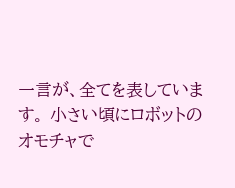一言が、全てを表しています。 小さい頃にロボットのオモチャで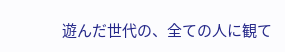遊んだ世代の、全ての人に観て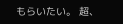もらいたい。 超、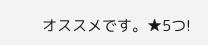オススメです。★5つ!